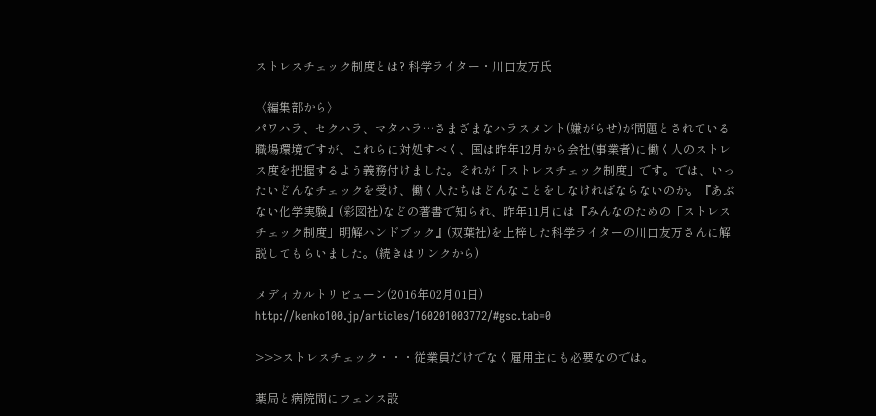ストレスチェック制度とは? 科学ライター・川口友万氏

〈編集部から〉
パワハラ、セクハラ、マタハラ…さまざまなハラスメント(嫌がらせ)が問題とされている職場環境ですが、これらに対処すべく、国は昨年12月から会社(事業者)に働く人のストレス度を把握するよう義務付けました。それが「ストレスチェック制度」です。では、いったいどんなチェックを受け、働く人たちはどんなことをしなければならないのか。『あぶない化学実験』(彩図社)などの著書で知られ、昨年11月には『みんなのための「ストレスチェック制度」明解ハンドブック』(双葉社)を上梓した科学ライターの川口友万さんに解説してもらいました。(続きはリンクから)

メディカルトリビューン(2016年02月01日)
http://kenko100.jp/articles/160201003772/#gsc.tab=0

>>>ストレスチェック・・・従業員だけでなく雇用主にも必要なのでは。

薬局と病院間にフェンス設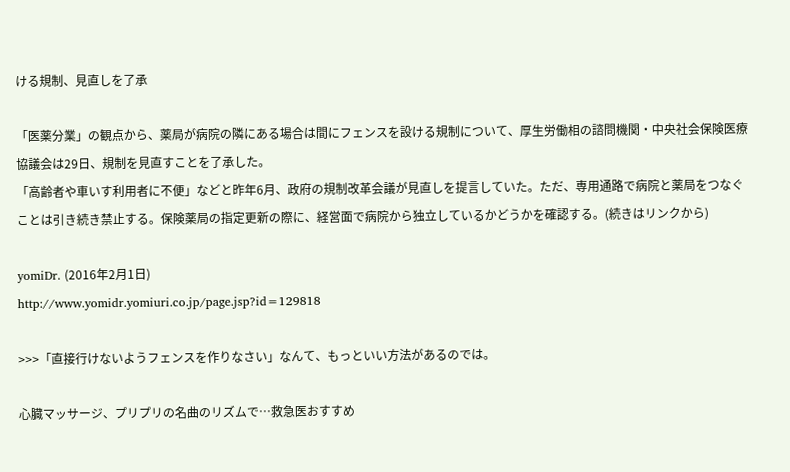ける規制、見直しを了承

「医薬分業」の観点から、薬局が病院の隣にある場合は間にフェンスを設ける規制について、厚生労働相の諮問機関・中央社会保険医療協議会は29日、規制を見直すことを了承した。
「高齢者や車いす利用者に不便」などと昨年6月、政府の規制改革会議が見直しを提言していた。ただ、専用通路で病院と薬局をつなぐことは引き続き禁止する。保険薬局の指定更新の際に、経営面で病院から独立しているかどうかを確認する。(続きはリンクから)

yomiDr. (2016年2月1日)
http://www.yomidr.yomiuri.co.jp/page.jsp?id=129818

>>>「直接行けないようフェンスを作りなさい」なんて、もっといい方法があるのでは。

心臓マッサージ、プリプリの名曲のリズムで…救急医おすすめ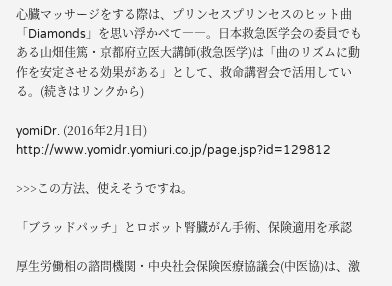心臓マッサージをする際は、プリンセスプリンセスのヒット曲「Diamonds」を思い浮かべて――。日本救急医学会の委員でもある山畑佳篤・京都府立医大講師(救急医学)は「曲のリズムに動作を安定させる効果がある」として、救命講習会で活用している。(続きはリンクから)

yomiDr. (2016年2月1日)
http://www.yomidr.yomiuri.co.jp/page.jsp?id=129812

>>>この方法、使えそうですね。

「ブラッドパッチ」とロボット腎臓がん手術、保険適用を承認

厚生労働相の諮問機関・中央社会保険医療協議会(中医協)は、激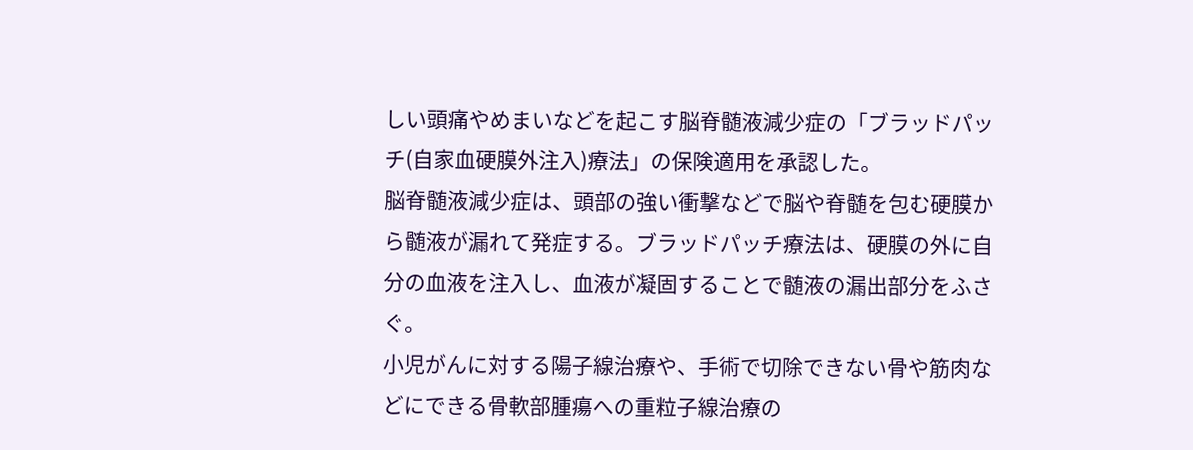しい頭痛やめまいなどを起こす脳脊髄液減少症の「ブラッドパッチ(自家血硬膜外注入)療法」の保険適用を承認した。
脳脊髄液減少症は、頭部の強い衝撃などで脳や脊髄を包む硬膜から髄液が漏れて発症する。ブラッドパッチ療法は、硬膜の外に自分の血液を注入し、血液が凝固することで髄液の漏出部分をふさぐ。
小児がんに対する陽子線治療や、手術で切除できない骨や筋肉などにできる骨軟部腫瘍への重粒子線治療の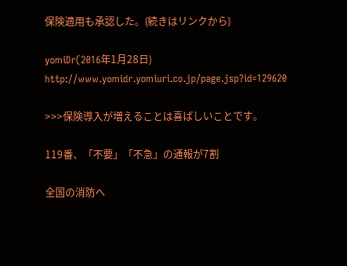保険適用も承認した。(続きはリンクから)

yomiDr(2016年1月28日)
http://www.yomidr.yomiuri.co.jp/page.jsp?id=129620

>>>保険導入が増えることは喜ばしいことです。

119番、「不要」「不急」の通報が7割

全国の消防へ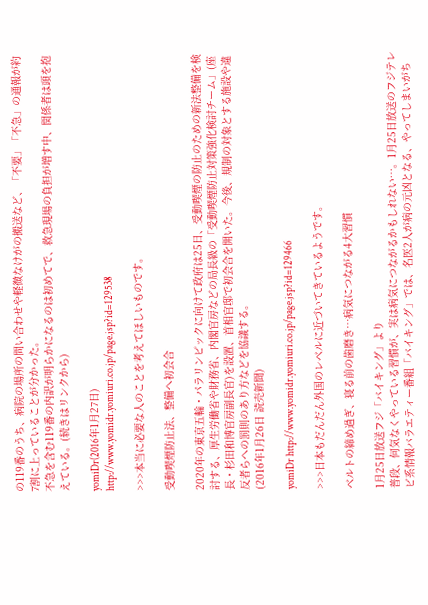の119番のうち、病院の場所の問い合わせや軽微なけがの搬送など、「不要」「不急」の通報が約7割に上っていることが分かった。
不急を含む119番の内訳が明らかになるのは初めてで、救急現場の負担が増す中、関係者は頭を抱えている。(続きはリンクから)

yomiDr(2016年1月27日)
http://www.yomidr.yomiuri.co.jp/page.jsp?id=129538

>>>本当に必要な人のことを考えてほしいものです。

受動喫煙防止法、整備へ初会合

2020年の東京五輪・パラリンピックに向けて政府は25日、受動喫煙の防止のための新法整備を検討する、厚生労働省や財務省、内閣官房などの局長級の「受動喫煙防止対策強化検討チーム」(座長・杉田和博官房副長官)を設置、首相官邸で初会合を開いた。今後、規制の対象とする施設や違反者らへの罰則のあり方などを協議する。
(2016年1月26日 読売新聞)

yomiDr http://www.yomidr.yomiuri.co.jp/page.jsp?id=129466

>>>日本もだんだん外国のレベルに近づいてきているようです。

ベルトの締め過ぎ、寝る前の歯磨き…病気につながる4大習慣

1月25日放送フジ「バイキング」より
普段、何気なくやっている習慣が、実は病気につながるかもしれない…。1月25日放送のフジテレビ系情報バラエティー番組「バイキング」では、名医2人が病の元凶となる、やってしまいがち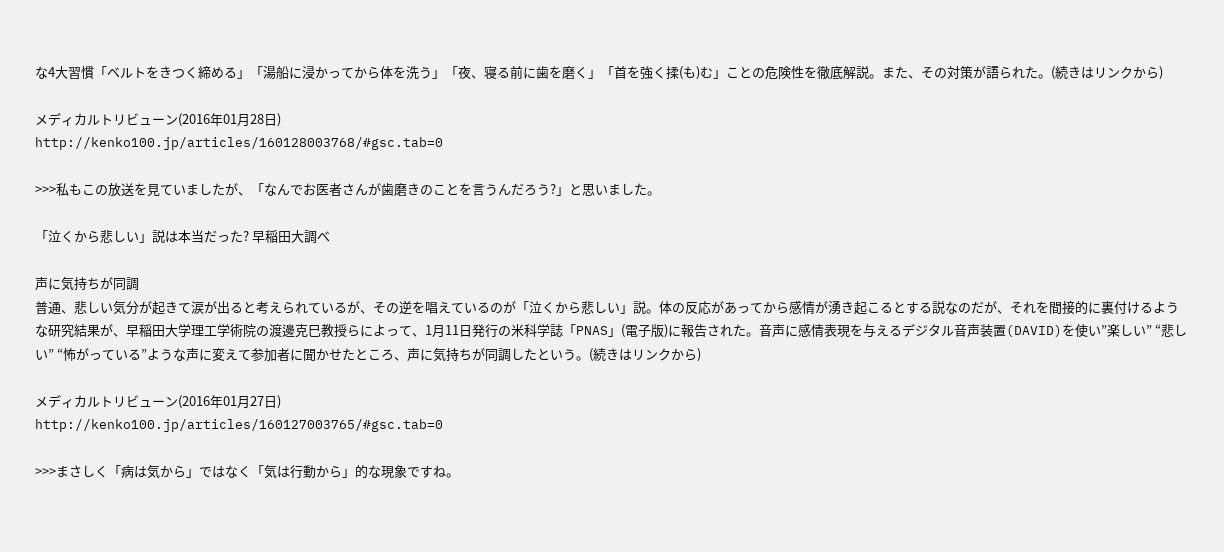な4大習慣「ベルトをきつく締める」「湯船に浸かってから体を洗う」「夜、寝る前に歯を磨く」「首を強く揉(も)む」ことの危険性を徹底解説。また、その対策が語られた。(続きはリンクから)

メディカルトリビューン(2016年01月28日)
http://kenko100.jp/articles/160128003768/#gsc.tab=0

>>>私もこの放送を見ていましたが、「なんでお医者さんが歯磨きのことを言うんだろう?」と思いました。

「泣くから悲しい」説は本当だった? 早稲田大調べ

声に気持ちが同調
普通、悲しい気分が起きて涙が出ると考えられているが、その逆を唱えているのが「泣くから悲しい」説。体の反応があってから感情が湧き起こるとする説なのだが、それを間接的に裏付けるような研究結果が、早稲田大学理工学術院の渡邊克巳教授らによって、1月11日発行の米科学誌「PNAS」(電子版)に報告された。音声に感情表現を与えるデジタル音声装置(DAVID)を使い”楽しい” “悲しい” “怖がっている”ような声に変えて参加者に聞かせたところ、声に気持ちが同調したという。(続きはリンクから)

メディカルトリビューン(2016年01月27日)
http://kenko100.jp/articles/160127003765/#gsc.tab=0

>>>まさしく「病は気から」ではなく「気は行動から」的な現象ですね。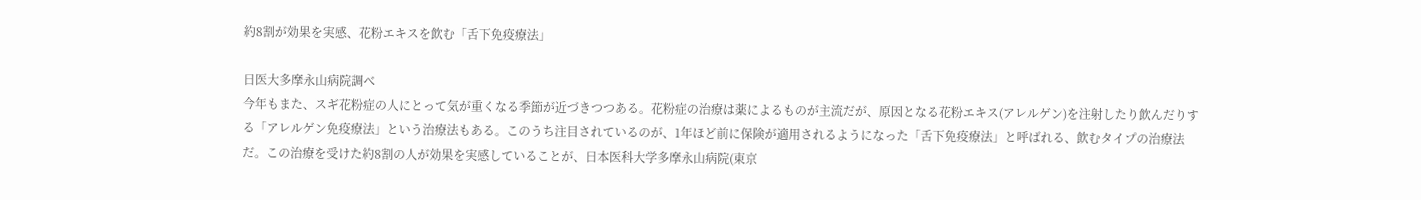約8割が効果を実感、花粉エキスを飲む「舌下免疫療法」

日医大多摩永山病院調べ
今年もまた、スギ花粉症の人にとって気が重くなる季節が近づきつつある。花粉症の治療は薬によるものが主流だが、原因となる花粉エキス(アレルゲン)を注射したり飲んだりする「アレルゲン免疫療法」という治療法もある。このうち注目されているのが、1年ほど前に保険が適用されるようになった「舌下免疫療法」と呼ばれる、飲むタイプの治療法だ。この治療を受けた約8割の人が効果を実感していることが、日本医科大学多摩永山病院(東京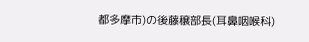都多摩市)の後藤穣部長(耳鼻咽喉科)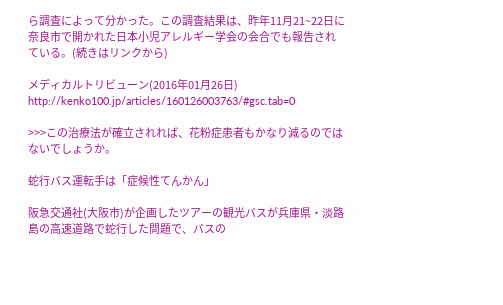ら調査によって分かった。この調査結果は、昨年11月21~22日に奈良市で開かれた日本小児アレルギー学会の会合でも報告されている。(続きはリンクから)

メディカルトリビューン(2016年01月26日)
http://kenko100.jp/articles/160126003763/#gsc.tab=0

>>>この治療法が確立されれば、花粉症患者もかなり減るのではないでしょうか。

蛇行バス運転手は「症候性てんかん」

阪急交通社(大阪市)が企画したツアーの観光バスが兵庫県・淡路島の高速道路で蛇行した問題で、バスの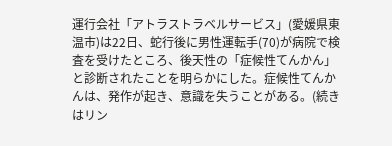運行会社「アトラストラベルサービス」(愛媛県東温市)は22日、蛇行後に男性運転手(70)が病院で検査を受けたところ、後天性の「症候性てんかん」と診断されたことを明らかにした。症候性てんかんは、発作が起き、意識を失うことがある。(続きはリン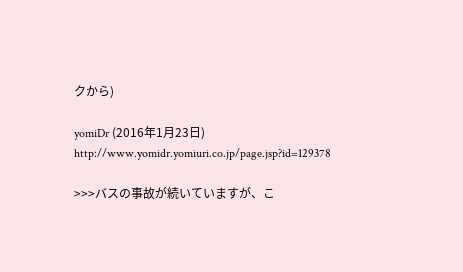クから)

yomiDr (2016年1月23日)
http://www.yomidr.yomiuri.co.jp/page.jsp?id=129378

>>>バスの事故が続いていますが、こ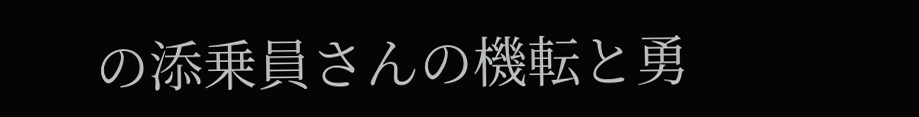の添乗員さんの機転と勇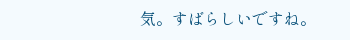気。すばらしいですね。